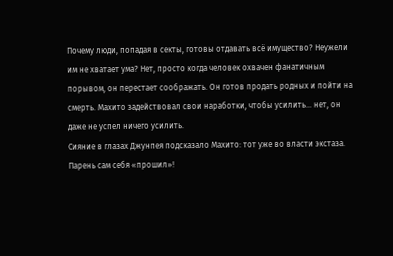Почему люди, попадая в секты, готовы отдавать всё имущество? Неужели им не хватает ума? Нет, просто когда человек охвачен фанатичным порывом, он перестает соображать. Он готов продать родных и пойти на смерть. Махито задействовал свои наработки, чтобы усилить… нет, он даже не успел ничего усилить.
Сияние в глазах Джунпея подсказало Махито: тот уже во власти экстаза. Парень сам себя «прошил»!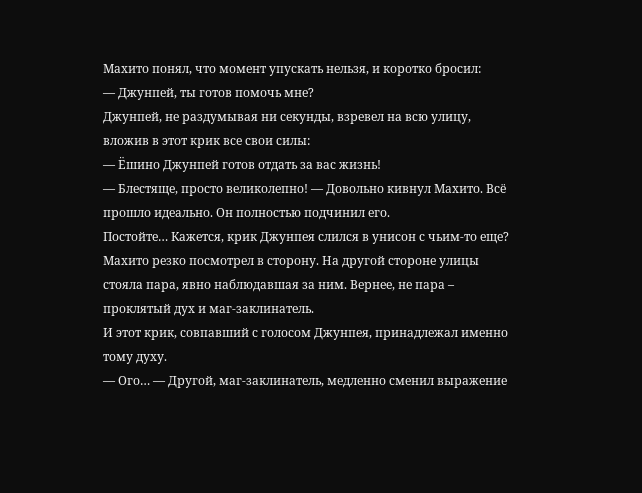Махито понял, что момент упускать нельзя, и коротко бросил:
— Джунпей, ты готов помочь мне?
Джунпей, не раздумывая ни секунды, взревел на всю улицу, вложив в этот крик все свои силы:
— Ёшино Джунпей готов отдать за вас жизнь!
— Блестяще, просто великолепно! — Довольно кивнул Махито. Всё прошло идеально. Он полностью подчинил его.
Постойте… Кажется, крик Джунпея слился в унисон с чьим-то еще?
Махито резко посмотрел в сторону. На другой стороне улицы стояла пара, явно наблюдавшая за ним. Вернее, не пара – проклятый дух и маг-заклинатель.
И этот крик, совпавший с голосом Джунпея, принадлежал именно тому духу.
— Ого… — Другой, маг-заклинатель, медленно сменил выражение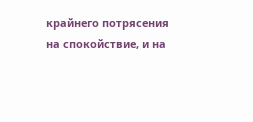крайнего потрясения на спокойствие, и на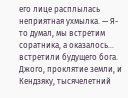его лице расплылась неприятная ухмылка. — Я-то думал, мы встретим соратника, а оказалось… встретили будущего бога.
Джого, проклятие земли, и Кендзяку, тысячелетний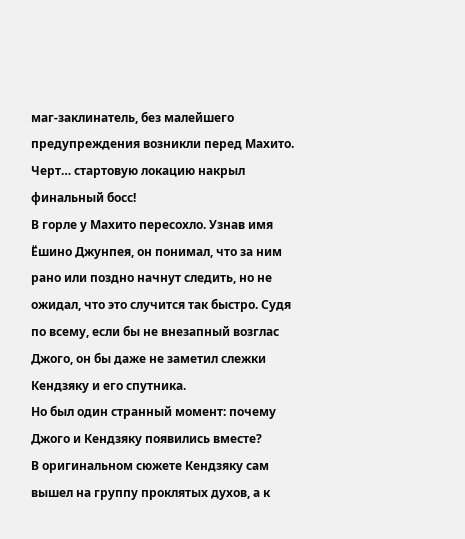маг-заклинатель, без малейшего предупреждения возникли перед Махито. Черт… стартовую локацию накрыл финальный босс!
В горле у Махито пересохло. Узнав имя Ёшино Джунпея, он понимал, что за ним рано или поздно начнут следить, но не ожидал, что это случится так быстро. Судя по всему, если бы не внезапный возглас Джого, он бы даже не заметил слежки Кендзяку и его спутника.
Но был один странный момент: почему Джого и Кендзяку появились вместе?
В оригинальном сюжете Кендзяку сам вышел на группу проклятых духов, а к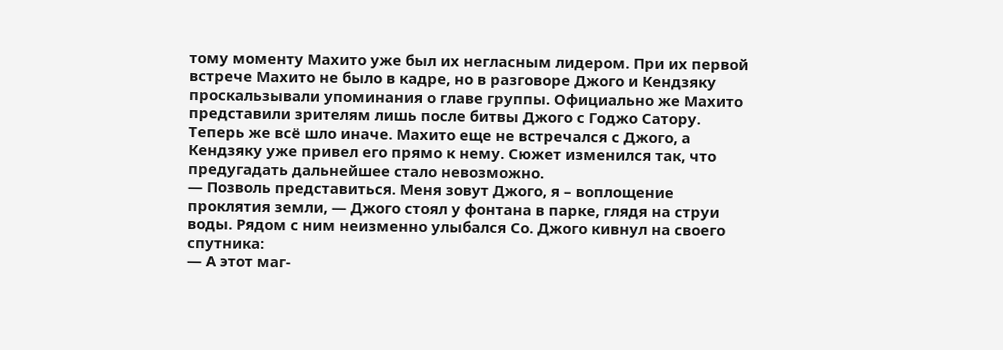тому моменту Махито уже был их негласным лидером. При их первой встрече Махито не было в кадре, но в разговоре Джого и Кендзяку проскальзывали упоминания о главе группы. Официально же Махито представили зрителям лишь после битвы Джого с Годжо Сатору.
Теперь же всё шло иначе. Махито еще не встречался с Джого, а Кендзяку уже привел его прямо к нему. Сюжет изменился так, что предугадать дальнейшее стало невозможно.
— Позволь представиться. Меня зовут Джого, я – воплощение проклятия земли, — Джого стоял у фонтана в парке, глядя на струи воды. Рядом с ним неизменно улыбался Со. Джого кивнул на своего спутника:
— А этот маг-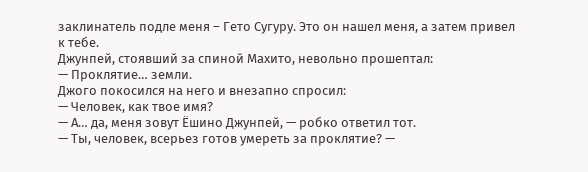заклинатель подле меня – Гето Сугуру. Это он нашел меня, а затем привел к тебе.
Джунпей, стоявший за спиной Махито, невольно прошептал:
— Проклятие… земли.
Джого покосился на него и внезапно спросил:
— Человек, как твое имя?
— А… да, меня зовут Ёшино Джунпей, — робко ответил тот.
— Ты, человек, всерьез готов умереть за проклятие? —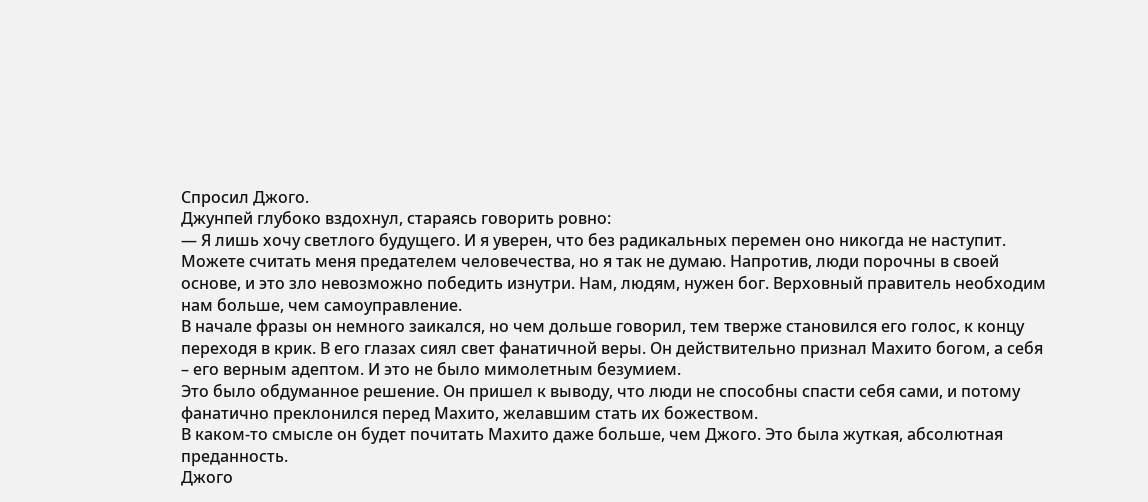Спросил Джого.
Джунпей глубоко вздохнул, стараясь говорить ровно:
— Я лишь хочу светлого будущего. И я уверен, что без радикальных перемен оно никогда не наступит. Можете считать меня предателем человечества, но я так не думаю. Напротив, люди порочны в своей основе, и это зло невозможно победить изнутри. Нам, людям, нужен бог. Верховный правитель необходим нам больше, чем самоуправление.
В начале фразы он немного заикался, но чем дольше говорил, тем тверже становился его голос, к концу переходя в крик. В его глазах сиял свет фанатичной веры. Он действительно признал Махито богом, а себя – его верным адептом. И это не было мимолетным безумием.
Это было обдуманное решение. Он пришел к выводу, что люди не способны спасти себя сами, и потому фанатично преклонился перед Махито, желавшим стать их божеством.
В каком-то смысле он будет почитать Махито даже больше, чем Джого. Это была жуткая, абсолютная преданность.
Джого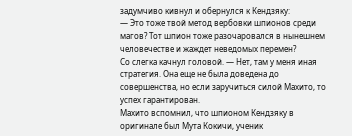задумчиво кивнул и обернулся к Кендзяку:
— Это тоже твой метод вербовки шпионов среди магов? Тот шпион тоже разочаровался в нынешнем человечестве и жаждет неведомых перемен?
Со слегка качнул головой. — Нет, там у меня иная стратегия. Она еще не была доведена до совершенства, но если заручиться силой Махито, то успех гарантирован.
Махито вспомнил, что шпионом Кендзяку в оригинале был Мута Кокичи, ученик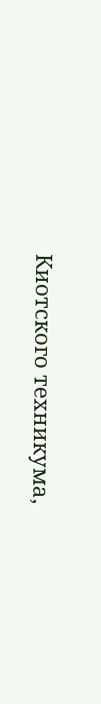Киотского техникума,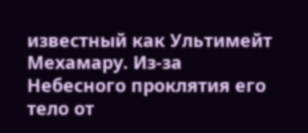известный как Ультимейт Мехамару. Из-за Небесного проклятия его тело от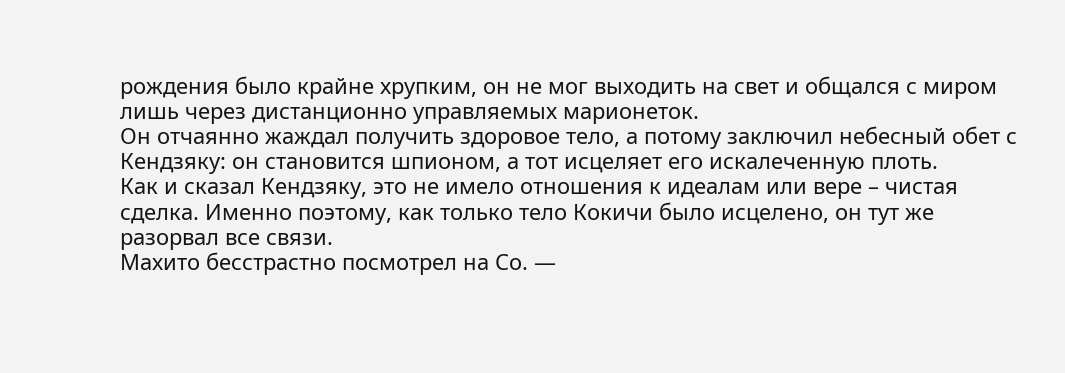рождения было крайне хрупким, он не мог выходить на свет и общался с миром лишь через дистанционно управляемых марионеток.
Он отчаянно жаждал получить здоровое тело, а потому заключил небесный обет с Кендзяку: он становится шпионом, а тот исцеляет его искалеченную плоть.
Как и сказал Кендзяку, это не имело отношения к идеалам или вере – чистая сделка. Именно поэтому, как только тело Кокичи было исцелено, он тут же разорвал все связи.
Махито бесстрастно посмотрел на Со. —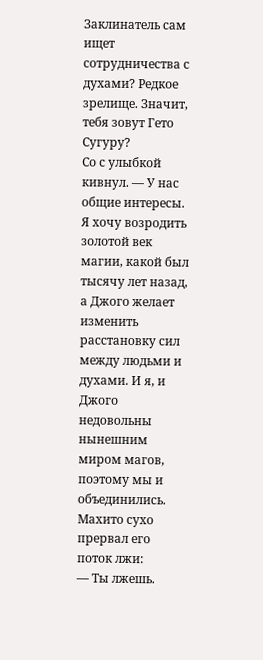Заклинатель сам ищет сотрудничества с духами? Редкое зрелище. Значит, тебя зовут Гето Сугуру?
Со с улыбкой кивнул. — У нас общие интересы. Я хочу возродить золотой век магии, какой был тысячу лет назад, а Джого желает изменить расстановку сил между людьми и духами. И я, и Джого недовольны нынешним миром магов, поэтому мы и объединились.
Махито сухо прервал его поток лжи:
— Ты лжешь.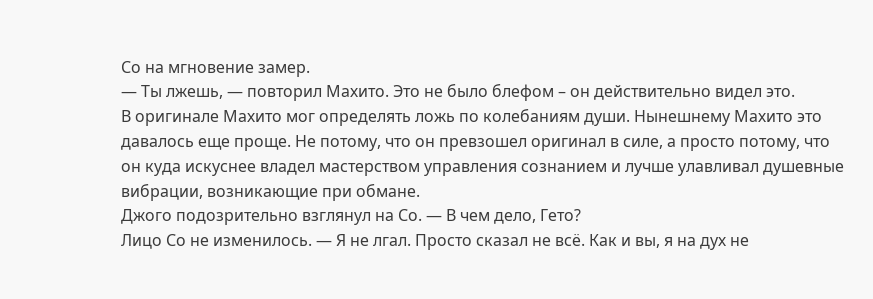Со на мгновение замер.
— Ты лжешь, — повторил Махито. Это не было блефом – он действительно видел это.
В оригинале Махито мог определять ложь по колебаниям души. Нынешнему Махито это давалось еще проще. Не потому, что он превзошел оригинал в силе, а просто потому, что он куда искуснее владел мастерством управления сознанием и лучше улавливал душевные вибрации, возникающие при обмане.
Джого подозрительно взглянул на Со. — В чем дело, Гето?
Лицо Со не изменилось. — Я не лгал. Просто сказал не всё. Как и вы, я на дух не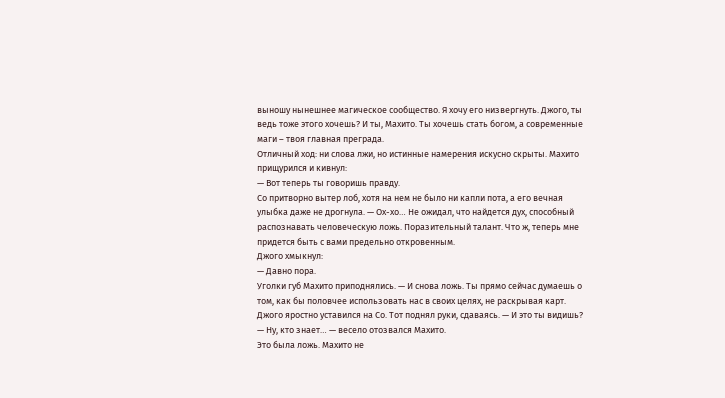выношу нынешнее магическое сообщество. Я хочу его низвергнуть. Джого, ты ведь тоже этого хочешь? И ты, Махито. Ты хочешь стать богом, а современные маги – твоя главная преграда.
Отличный ход: ни слова лжи, но истинные намерения искусно скрыты. Махито прищурился и кивнул:
— Вот теперь ты говоришь правду.
Со притворно вытер лоб, хотя на нем не было ни капли пота, а его вечная улыбка даже не дрогнула. — Ох-хо… Не ожидал, что найдется дух, способный распознавать человеческую ложь. Поразительный талант. Что ж, теперь мне придется быть с вами предельно откровенным.
Джого хмыкнул:
— Давно пора.
Уголки губ Махито приподнялись. — И снова ложь. Ты прямо сейчас думаешь о том, как бы половчее использовать нас в своих целях, не раскрывая карт.
Джого яростно уставился на Со. Тот поднял руки, сдаваясь. — И это ты видишь?
— Ну, кто знает… — весело отозвался Махито.
Это была ложь. Махито не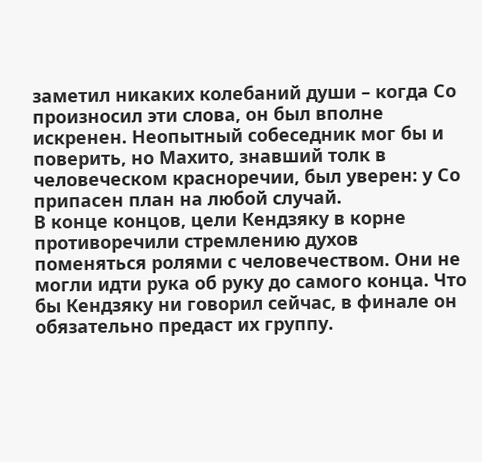заметил никаких колебаний души – когда Со произносил эти слова, он был вполне искренен. Неопытный собеседник мог бы и поверить, но Махито, знавший толк в человеческом красноречии, был уверен: у Со припасен план на любой случай.
В конце концов, цели Кендзяку в корне противоречили стремлению духов поменяться ролями с человечеством. Они не могли идти рука об руку до самого конца. Что бы Кендзяку ни говорил сейчас, в финале он обязательно предаст их группу.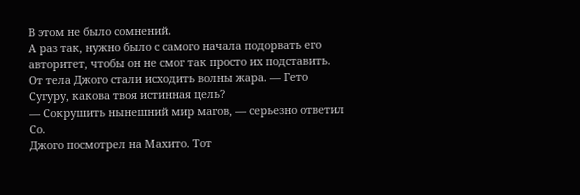В этом не было сомнений.
А раз так, нужно было с самого начала подорвать его авторитет, чтобы он не смог так просто их подставить.
От тела Джого стали исходить волны жара. — Гето Сугуру, какова твоя истинная цель?
— Сокрушить нынешний мир магов, — серьезно ответил Со.
Джого посмотрел на Махито. Тот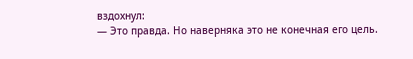вздохнул:
— Это правда. Но наверняка это не конечная его цель.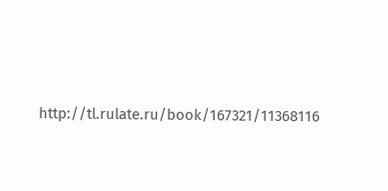http://tl.rulate.ru/book/167321/11368116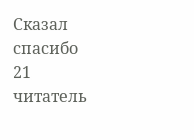Сказал спасибо 21 читатель